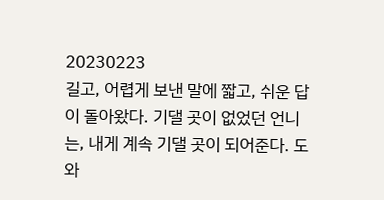20230223
길고, 어렵게 보낸 말에 짧고, 쉬운 답이 돌아왔다. 기댈 곳이 없었던 언니는, 내게 계속 기댈 곳이 되어준다. 도와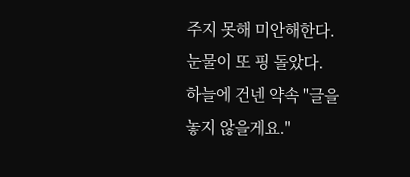주지 못해 미안해한다. 눈물이 또 핑 돌았다.
하늘에 건넨 약속 "글을 놓지 않을게요."